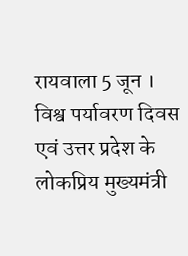रायवाला 5 जून । विश्व पर्यावरण दिवस एवं उत्तर प्रदेश के लोकप्रिय मुख्यमंत्री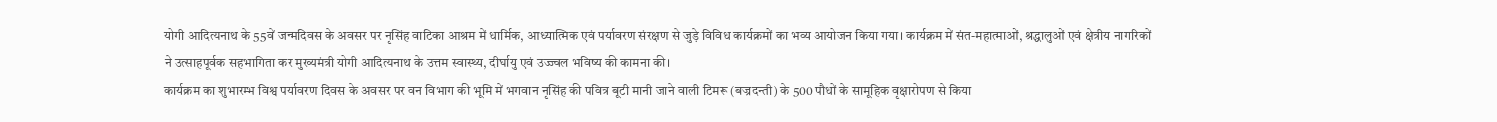योगी आदित्यनाथ के 55वें जन्मदिवस के अवसर पर नृसिंह वाटिका आश्रम में धार्मिक, आध्यात्मिक एवं पर्यावरण संरक्षण से जुड़े विविध कार्यक्रमों का भव्य आयोजन किया गया। कार्यक्रम में संत-महात्माओं, श्रद्धालुओं एवं क्षेत्रीय नागरिकों ने उत्साहपूर्वक सहभागिता कर मुख्यमंत्री योगी आदित्यनाथ के उत्तम स्वास्थ्य, दीर्घायु एवं उज्ज्वल भविष्य की कामना की।
कार्यक्रम का शुभारम्भ विश्व पर्यावरण दिवस के अवसर पर वन विभाग की भूमि में भगवान नृसिंह की पवित्र बूटी मानी जाने वाली टिमरू (बज्रदन्ती) के 500 पौधों के सामूहिक वृक्षारोपण से किया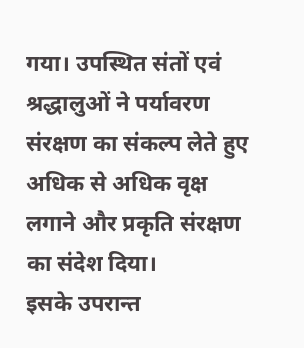गया। उपस्थित संतों एवं श्रद्धालुओं ने पर्यावरण संरक्षण का संकल्प लेते हुए अधिक से अधिक वृक्ष लगाने और प्रकृति संरक्षण का संदेश दिया।
इसके उपरान्त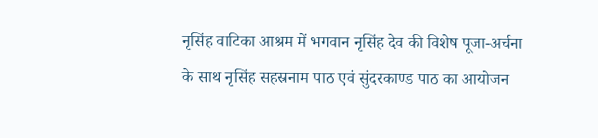नृसिंह वाटिका आश्रम में भगवान नृसिंह देव की विशेष पूजा-अर्चना के साथ नृसिंह सहस्रनाम पाठ एवं सुंदरकाण्ड पाठ का आयोजन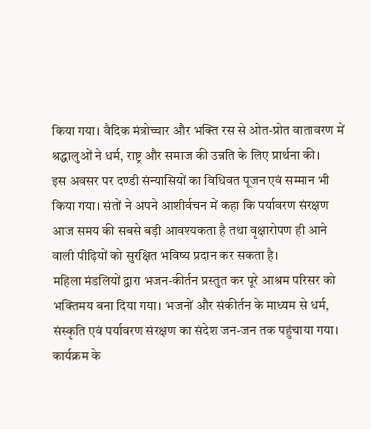किया गया। वैदिक मंत्रोच्चार और भक्ति रस से ओत-प्रोत वातावरण में श्रद्धालुओं ने धर्म, राष्ट्र और समाज की उन्नति के लिए प्रार्थना की।
इस अवसर पर दण्डी संन्यासियों का विधिवत पूजन एवं सम्मान भी किया गया। संतों ने अपने आशीर्वचन में कहा कि पर्यावरण संरक्षण आज समय की सबसे बड़ी आवश्यकता है तथा वृक्षारोपण ही आने वाली पीढ़ियों को सुरक्षित भविष्य प्रदान कर सकता है।
महिला मंडलियों द्वारा भजन-कीर्तन प्रस्तुत कर पूरे आश्रम परिसर को भक्तिमय बना दिया गया। भजनों और संकीर्तन के माध्यम से धर्म, संस्कृति एवं पर्यावरण संरक्षण का संदेश जन-जन तक पहुंचाया गया।
कार्यक्रम के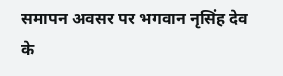समापन अवसर पर भगवान नृसिंह देव के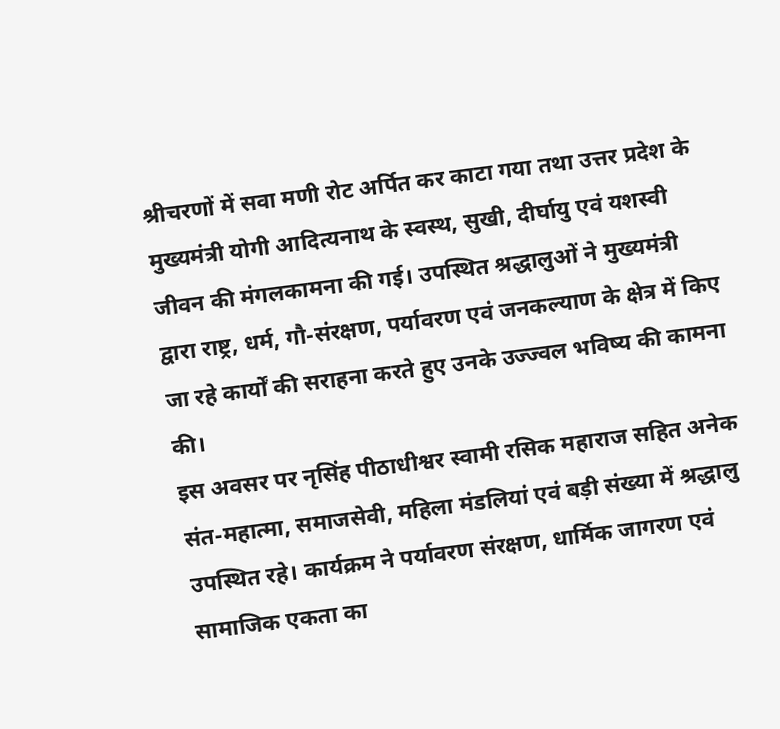श्रीचरणों में सवा मणी रोट अर्पित कर काटा गया तथा उत्तर प्रदेश के मुख्यमंत्री योगी आदित्यनाथ के स्वस्थ, सुखी, दीर्घायु एवं यशस्वी जीवन की मंगलकामना की गई। उपस्थित श्रद्धालुओं ने मुख्यमंत्री द्वारा राष्ट्र, धर्म, गौ-संरक्षण, पर्यावरण एवं जनकल्याण के क्षेत्र में किए जा रहे कार्यों की सराहना करते हुए उनके उज्ज्वल भविष्य की कामना की।
इस अवसर पर नृसिंह पीठाधीश्वर स्वामी रसिक महाराज सहित अनेक संत-महात्मा, समाजसेवी, महिला मंडलियां एवं बड़ी संख्या में श्रद्धालु उपस्थित रहे। कार्यक्रम ने पर्यावरण संरक्षण, धार्मिक जागरण एवं सामाजिक एकता का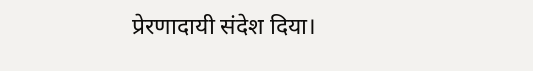प्रेरणादायी संदेश दिया।